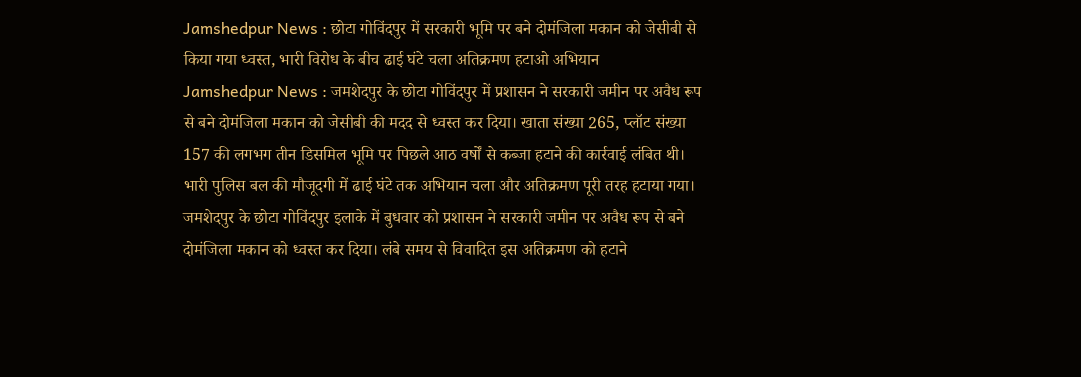Jamshedpur News : छोटा गोविंदपुर में सरकारी भूमि पर बने दोमंजिला मकान को जेसीबी से किया गया ध्वस्त, भारी विरोध के बीच ढाई घंटे चला अतिक्रमण हटाओ अभियान
Jamshedpur News : जमशेदपुर के छोटा गोविंदपुर में प्रशासन ने सरकारी जमीन पर अवैध रूप से बने दोमंजिला मकान को जेसीबी की मदद से ध्वस्त कर दिया। खाता संख्या 265, प्लॉट संख्या 157 की लगभग तीन डिसमिल भूमि पर पिछले आठ वर्षों से कब्जा हटाने की कार्रवाई लंबित थी। भारी पुलिस बल की मौजूदगी में ढाई घंटे तक अभियान चला और अतिक्रमण पूरी तरह हटाया गया।
जमशेदपुर के छोटा गोविंदपुर इलाके में बुधवार को प्रशासन ने सरकारी जमीन पर अवैध रूप से बने दोमंजिला मकान को ध्वस्त कर दिया। लंबे समय से विवादित इस अतिक्रमण को हटाने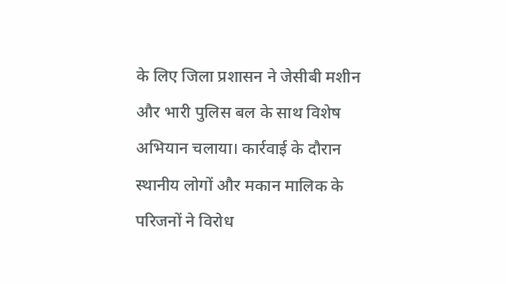के लिए जिला प्रशासन ने जेसीबी मशीन और भारी पुलिस बल के साथ विशेष अभियान चलाया। कार्रवाई के दौरान स्थानीय लोगों और मकान मालिक के परिजनों ने विरोध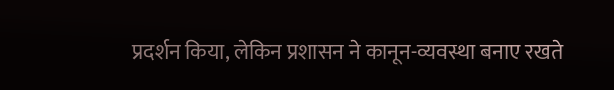प्रदर्शन किया, लेकिन प्रशासन ने कानून-व्यवस्था बनाए रखते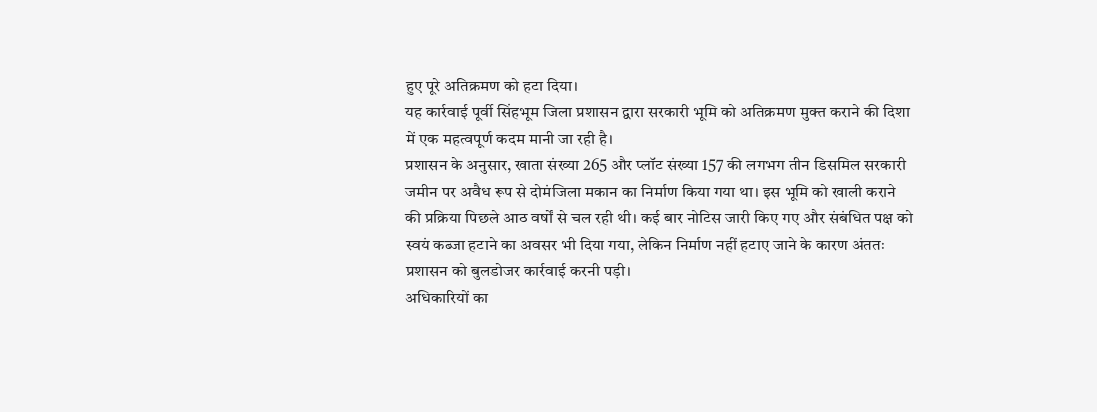हुए पूरे अतिक्रमण को हटा दिया।
यह कार्रवाई पूर्वी सिंहभूम जिला प्रशासन द्वारा सरकारी भूमि को अतिक्रमण मुक्त कराने की दिशा में एक महत्वपूर्ण कदम मानी जा रही है।
प्रशासन के अनुसार, खाता संख्या 265 और प्लॉट संख्या 157 की लगभग तीन डिसमिल सरकारी जमीन पर अवैध रूप से दोमंजिला मकान का निर्माण किया गया था। इस भूमि को खाली कराने की प्रक्रिया पिछले आठ वर्षों से चल रही थी। कई बार नोटिस जारी किए गए और संबंधित पक्ष को स्वयं कब्जा हटाने का अवसर भी दिया गया, लेकिन निर्माण नहीं हटाए जाने के कारण अंततः प्रशासन को बुलडोजर कार्रवाई करनी पड़ी।
अधिकारियों का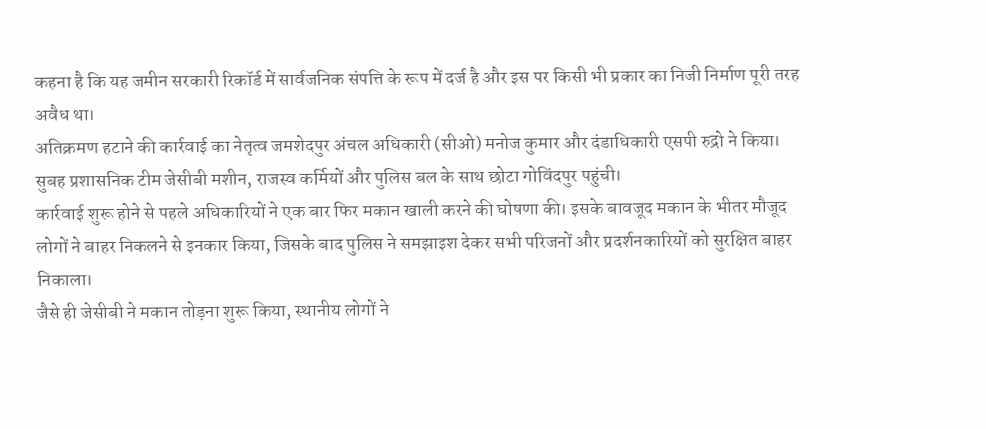कहना है कि यह जमीन सरकारी रिकॉर्ड में सार्वजनिक संपत्ति के रूप में दर्ज है और इस पर किसी भी प्रकार का निजी निर्माण पूरी तरह अवैध था।
अतिक्रमण हटाने की कार्रवाई का नेतृत्व जमशेदपुर अंचल अधिकारी (सीओ) मनोज कुमार और दंडाधिकारी एसपी रुद्रो ने किया। सुबह प्रशासनिक टीम जेसीबी मशीन, राजस्व कर्मियों और पुलिस बल के साथ छोटा गोविंदपुर पहुंची।
कार्रवाई शुरू होने से पहले अधिकारियों ने एक बार फिर मकान खाली करने की घोषणा की। इसके बावजूद मकान के भीतर मौजूद लोगों ने बाहर निकलने से इनकार किया, जिसके बाद पुलिस ने समझाइश देकर सभी परिजनों और प्रदर्शनकारियों को सुरक्षित बाहर निकाला।
जैसे ही जेसीबी ने मकान तोड़ना शुरू किया, स्थानीय लोगों ने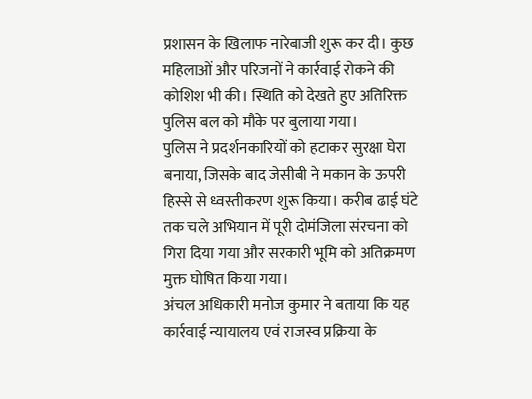प्रशासन के खिलाफ नारेबाजी शुरू कर दी। कुछ महिलाओं और परिजनों ने कार्रवाई रोकने की कोशिश भी की। स्थिति को देखते हुए अतिरिक्त पुलिस बल को मौके पर बुलाया गया।
पुलिस ने प्रदर्शनकारियों को हटाकर सुरक्षा घेरा बनाया, जिसके बाद जेसीबी ने मकान के ऊपरी हिस्से से ध्वस्तीकरण शुरू किया। करीब ढाई घंटे तक चले अभियान में पूरी दोमंजिला संरचना को गिरा दिया गया और सरकारी भूमि को अतिक्रमण मुक्त घोषित किया गया।
अंचल अधिकारी मनोज कुमार ने बताया कि यह कार्रवाई न्यायालय एवं राजस्व प्रक्रिया के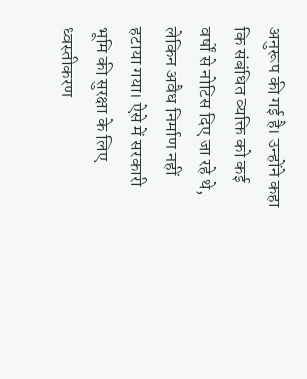अनुरूप की गई है। उन्होंने कहा कि संबंधित व्यक्ति को कई वर्षों से नोटिस दिए जा रहे थे, लेकिन अवैध निर्माण नहीं हटाया गया। ऐसे में सरकारी भूमि की सुरक्षा के लिए ध्वस्तीकरण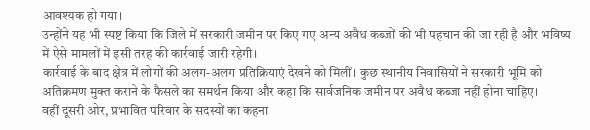आवश्यक हो गया।
उन्होंने यह भी स्पष्ट किया कि जिले में सरकारी जमीन पर किए गए अन्य अवैध कब्जों की भी पहचान की जा रही है और भविष्य में ऐसे मामलों में इसी तरह की कार्रवाई जारी रहेगी।
कार्रवाई के बाद क्षेत्र में लोगों की अलग-अलग प्रतिक्रियाएं देखने को मिलीं। कुछ स्थानीय निवासियों ने सरकारी भूमि को अतिक्रमण मुक्त कराने के फैसले का समर्थन किया और कहा कि सार्वजनिक जमीन पर अवैध कब्जा नहीं होना चाहिए।
वहीं दूसरी ओर, प्रभावित परिवार के सदस्यों का कहना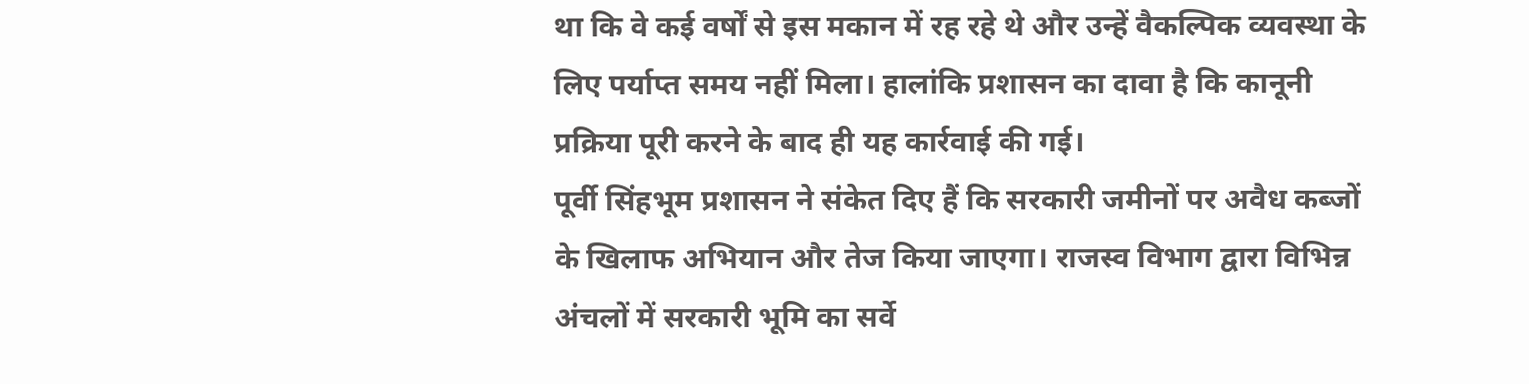था कि वे कई वर्षों से इस मकान में रह रहे थे और उन्हें वैकल्पिक व्यवस्था के लिए पर्याप्त समय नहीं मिला। हालांकि प्रशासन का दावा है कि कानूनी प्रक्रिया पूरी करने के बाद ही यह कार्रवाई की गई।
पूर्वी सिंहभूम प्रशासन ने संकेत दिए हैं कि सरकारी जमीनों पर अवैध कब्जों के खिलाफ अभियान और तेज किया जाएगा। राजस्व विभाग द्वारा विभिन्न अंचलों में सरकारी भूमि का सर्वे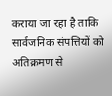कराया जा रहा है ताकि सार्वजनिक संपत्तियों को अतिक्रमण से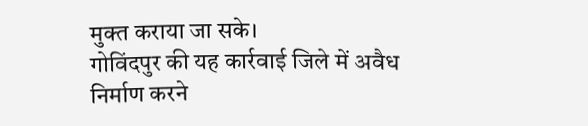मुक्त कराया जा सके।
गोविंदपुर की यह कार्रवाई जिले में अवैध निर्माण करने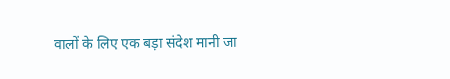वालों के लिए एक बड़ा संदेश मानी जा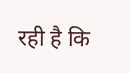रही है कि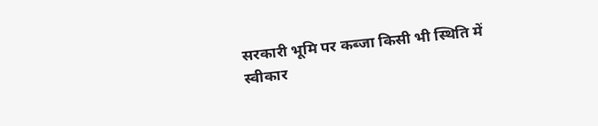सरकारी भूमि पर कब्जा किसी भी स्थिति में स्वीकार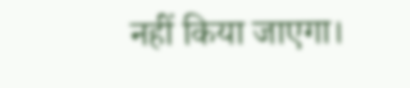नहीं किया जाएगा।